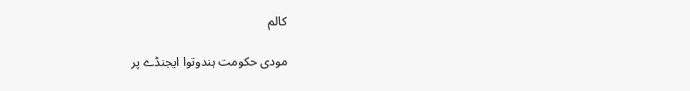کالم

مودی حکومت ہندوتوا ایجنڈے پر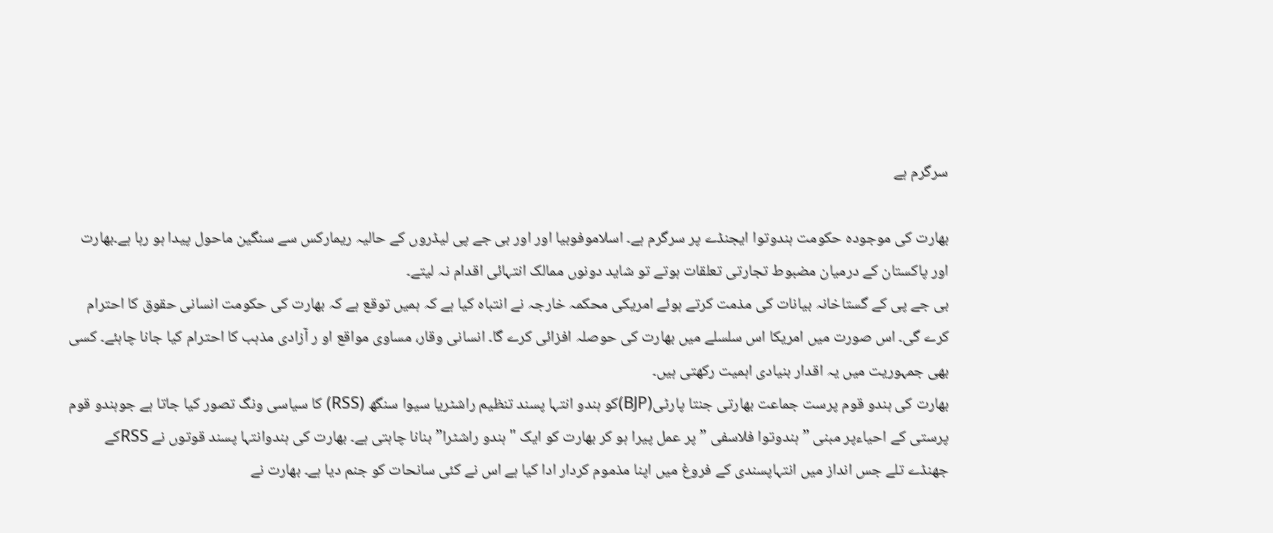سرگرم ہے

بھارت کی موجودہ حکومت ہندوتوا ایجنڈے پر سرگرم ہے۔ اسلاموفوبیا اور اور بی جے پی لیڈروں کے حالیہ ریمارکس سے سنگین ماحول پیدا ہو رہا ہے۔بھارت اور پاکستان کے درمیان مضبوط تجارتی تعلقات ہوتے تو شاید دونوں ممالک انتہائی اقدام نہ لیتے۔
بی جے پی کے گستاخانہ بیانات کی مذمت کرتے ہوئے امریکی محکمہ خارجہ نے انتباہ کیا ہے کہ ہمیں توقع ہے کہ بھارت کی حکومت انسانی حقوق کا احترام کرے گی۔ اس صورت میں امریکا اس سلسلے میں بھارت کی حوصلہ افزائی کرے گا۔ انسانی وقار، مساوی مواقع او ر آزادی مذہب کا احترام کیا جانا چاہئے۔ کسی بھی جمہوریت میں یہ اقدار بنیادی اہمیت رکھتی ہیں۔
بھارت کی ہندو قوم پرست جماعت بھارتی جنتا پارٹی(BJP)کو ہندو انتہا پسند تنظیم راشٹریا سیوا سنگھ (RSS) کا سیاسی ونگ تصور کیا جاتا ہے جوہندو قوم پرستی کے احیاءپر مبنی ” ہندوتوا فلاسفی ” پر عمل پیرا ہو کر بھارت کو ایک "ہندو راشٹرا” بنانا چاہتی ہے۔ بھارت کی ہندوانتہا پسند قوتوں نے RSSکے جھنڈے تلے جس انداز میں انتہاپسندی کے فروغ میں اپنا مذموم کردار ادا کیا ہے اس نے کئی سانحات کو جنم دیا ہے۔ بھارت نے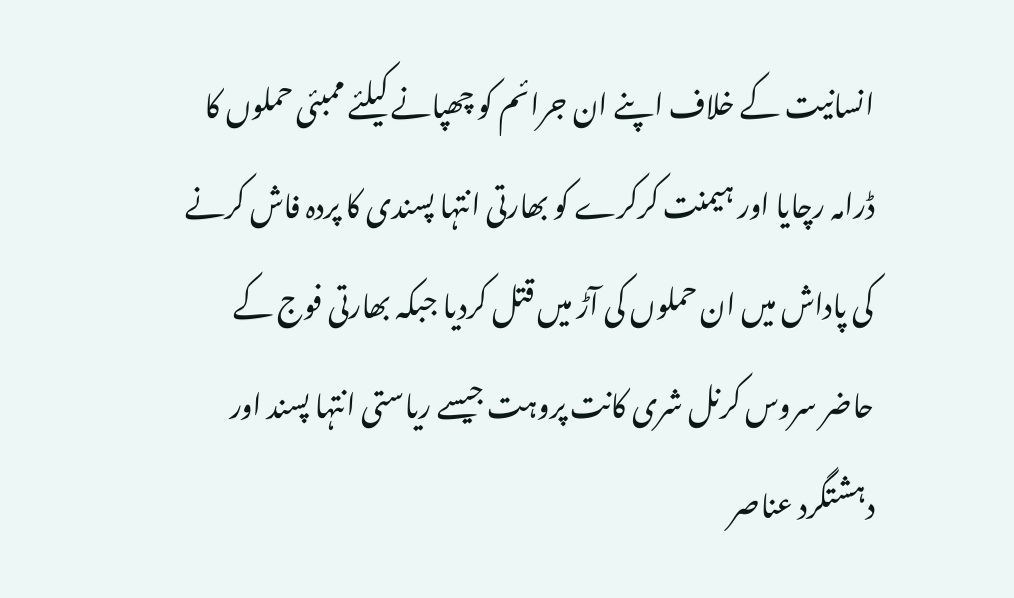انسانیت کے خلاف اپنے ان جرائم کو چھپانے کیلئے ممبئی حملوں کا ڈرامہ رچایا اور ہیمنت کرکرے کو بھارتی انتہا پسندی کا پردہ فاش کرنے کی پاداش میں ان حملوں کی آڑ میں قتل کردیا جبکہ بھارتی فوج کے حاضر سروس کرنل شری کانت پروہت جیسے ریاستی انتہا پسند اور دہشتگرد عناصر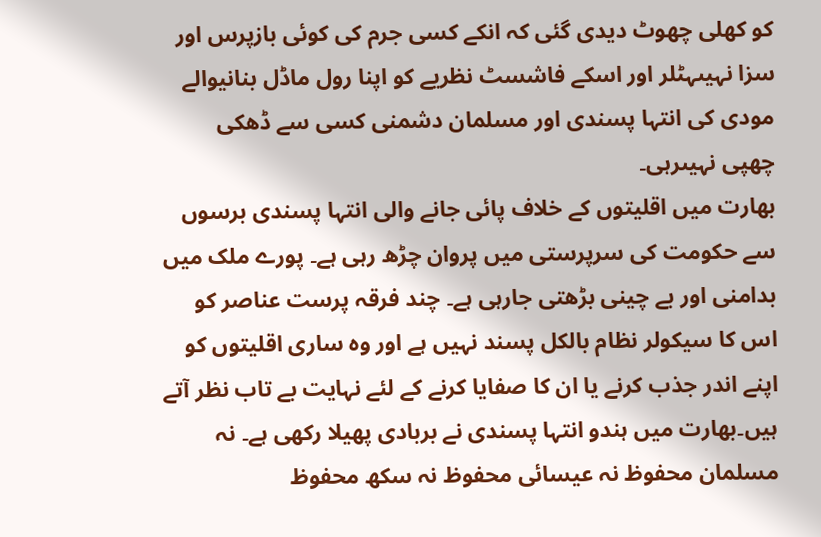کو کھلی چھوٹ دیدی گئی کہ انکے کسی جرم کی کوئی بازپرس اور سزا نہیںہٹلر اور اسکے فاشسٹ نظریے کو اپنا رول ماڈل بنانیوالے مودی کی انتہا پسندی اور مسلمان دشمنی کسی سے ڈھکی چھپی نہیںرہی۔
بھارت میں اقلیتوں کے خلاف پائی جانے والی انتہا پسندی برسوں سے حکومت کی سرپرستی میں پروان چڑھ رہی ہے۔ پورے ملک میں بدامنی اور بے چینی بڑھتی جارہی ہے۔ چند فرقہ پرست عناصر کو اس کا سیکولر نظام بالکل پسند نہیں ہے اور وہ ساری اقلیتوں کو اپنے اندر جذب کرنے یا ان کا صفایا کرنے کے لئے نہایت بے تاب نظر آتے ہیں۔بھارت میں ہندو انتہا پسندی نے بربادی پھیلا رکھی ہے۔ نہ مسلمان محفوظ نہ عیسائی محفوظ نہ سکھ محفوظ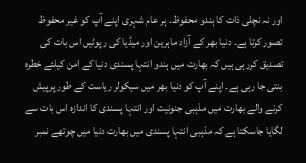اور نہ نچلی ذات کا ہندو محفوظ۔ ہر عام شہری اپنے آپ کو غیر محفوظ تصور کرتا ہے۔ دنیا بھر کے آزاد ماہرین اور میڈیا کی رپوٹیں اس بات کی تصدیق کررہی ہیں کہ بھارت میں ہندو انتہا پسندی دنیا کے امن کیلئے خطرہ بنتی جا رہی ہے۔ اپنے آپ کو دنیا بھر میں سیکولر ریاست کے طور پرپیش کرنے والے بھارت میں مذہبی جنونیت اور انتہا پسندی کا اندازہ اس بات سے لگایا جاسکتا ہے کہ مذہبی انتہا پسندی میں بھارت دنیا میں چوتھے نمبر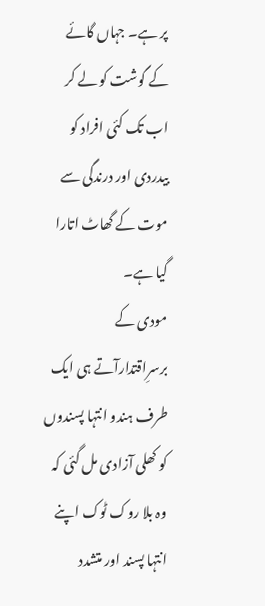پر ہے۔ جہاں گائے کے گوشت کو لے کر اب تک کئی افراد کو بیدردی اور درندگی سے موت کے گھاٹ اتارا گیا ہے۔
مودی کے برسرِاقتدارآتے ہی ایک طرف ہندو انتہا پسندوں کو کھلی آزادی مل گئی کہ وہ بلا روک ٹوک اپنے انتہا پسند اور متشدد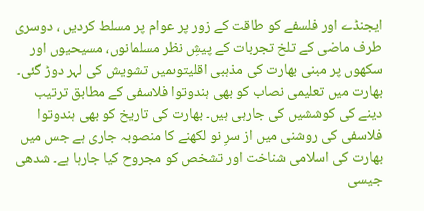ایجنڈے اور فلسفے کو طاقت کے زور پر عوام پر مسلط کردیں ، دوسری طرف ماضی کے تلخ تجربات کے پیشِ نظر مسلمانوں، مسیحیوں اور سکھوں پر مبنی بھارت کی مذہبی اقلیتوںمیں تشویش کی لہر دوڑ گئی۔
بھارت میں تعلیمی نصاب کو بھی ہندوتوا فلاسفی کے مطابق ترتیب دینے کی کوششیں کی جارہی ہیں۔ بھارت کی تاریخ کو بھی ہندوتوا فلاسفی کی روشنی میں از سرِ نو لکھنے کا منصوبہ جاری ہے جس میں بھارت کی اسلامی شناخت اور تشخص کو مجروح کیا جارہا ہے۔ شدھی جیسی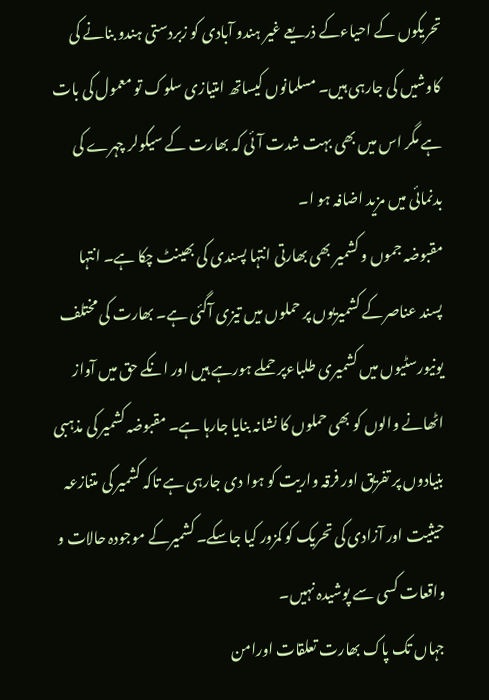تحریکوں کے احیاءکے ذریعے غیر ہندو آبادی کو زبردستی ہندو بنانے کی کاوشیں کی جارہی ہیں۔ مسلمانوں کیساتھ امتیازی سلوک تو معمول کی بات ہے مگر اس میں بھی بہت شدت آئی کہ بھارت کے سیکولر چہرے کی بدنمائی میں مزید اضافہ ہو ا۔
مقبوضہ جموں و کشمیر بھی بھارتی انتہا پسندی کی بھینٹ چکا ہے۔ انتہا پسند عناصرکے کشمیریوں پر حملوں میں تیزی آگئی ہے۔ بھارت کی مختلف یونیورسٹیوں میں کشمیری طلباءپر حملے ہورہے ہیں اور انکے حق میں آواز اٹھانے والوں کو بھی حملوں کا نشانہ بنایا جارہا ہے۔ مقبوضہ کشمیر کی مذہبی بنیادوں پر تفریق اور فرقہ واریت کو ہوا دی جارہی ہے تاکہ کشمیر کی متنازعہ حیثیت اور آزادی کی تحریک کو کمزور کیا جاسکے۔ کشمیرکے موجودہ حالات و واقعات کسی سے پوشیدہ نہیں۔
جہاں تک پاک بھارت تعلقات اورامن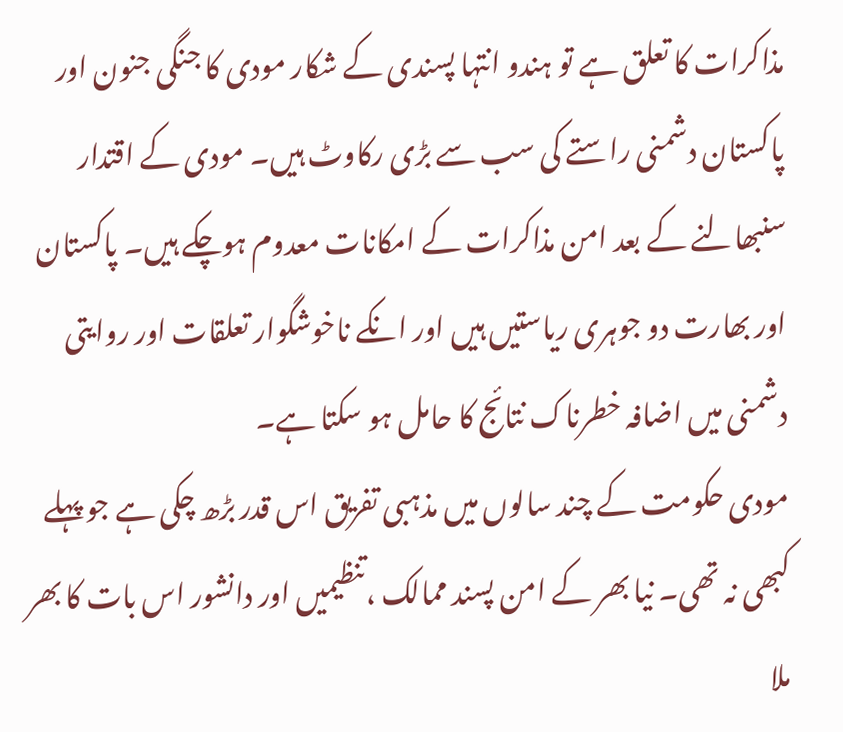مذاکرات کا تعلق ہے تو ہندو انتہا پسندی کے شکار مودی کا جنگی جنون اور پاکستان دشمنی راستے کی سب سے بڑی رکاوٹ ہیں۔ مودی کے اقتدار سنبھالنے کے بعد امن مذاکرات کے امکانات معدوم ہوچکے ہیں۔ پاکستان اور بھارت دو جوہری ریاستیں ہیں اور انکے ناخوشگوار تعلقات اور روایتی دشمنی میں اضافہ خطرناک نتائج کا حامل ہو سکتا ہے۔
مودی حکومت کے چند سالوں میں مذہبی تفریق اس قدر بڑھ چکی ہے جو پہلے کبھی نہ تھی۔ نیا بھر کے امن پسند ممالک ،تنظیمیں اور دانشور اس بات کا بھر ملا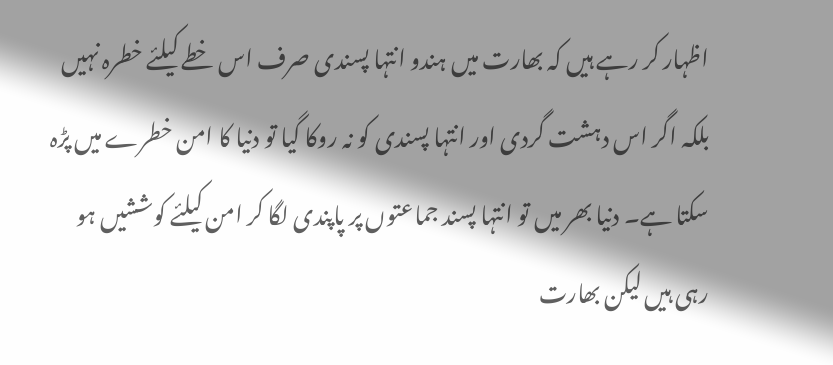اظہار کر رہے ہیں کہ بھارت میں ہندو انتہا پسندی صرف اس خطے کیلئے خطرہ نہیں بلکہ اگر اس دہشت گردی اور انتہا پسندی کو نہ روکا گیا تو دنیا کا امن خطرے میں پڑہ سکتا ہے۔ دنیا بھر میں تو انتہا پسند جماعتوں پر پاپندی لگا کر امن کیلئے کوششیں ہو رہی ہیں لیکن بھارت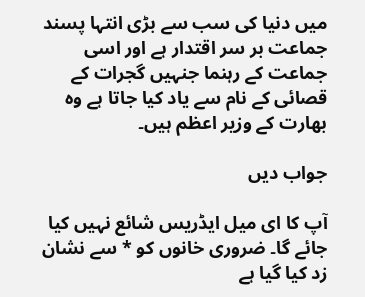میں دنیا کی سب سے بڑی انتہا پسند جماعت بر سر اقتدار ہے اور اسی جماعت کے رہنما جنہیں گجرات کے قصائی کے نام سے یاد کیا جاتا ہے وہ بھارت کے وزیر اعظم ہیں۔

جواب دیں

آپ کا ای میل ایڈریس شائع نہیں کیا جائے گا۔ ضروری خانوں کو * سے نشان زد کیا گیا ہے